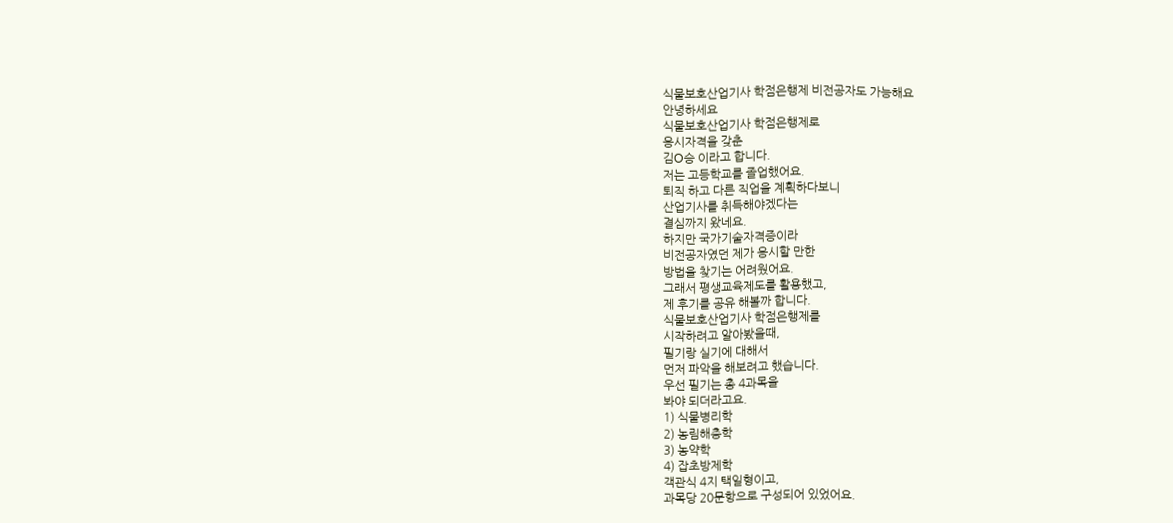식물보호산업기사 학점은행제 비전공자도 가능해요
안녕하세요
식물보호산업기사 학점은행제로
응시자격을 갖춘
김O승 이라고 합니다.
저는 고등학교를 졸업했어요.
퇴직 하고 다른 직업을 계획하다보니
산업기사를 취득해야겠다는
결심까지 왔네요.
하지만 국가기술자격증이라
비전공자였던 제가 응시할 만한
방법을 찾기는 어려웠어요.
그래서 평생교육제도를 활용했고,
제 후기를 공유 해볼까 합니다.
식물보호산업기사 학점은행제를
시작하려고 알아봤을때,
필기랑 실기에 대해서
먼저 파악을 해보려고 했습니다.
우선 필기는 총 4과목을
봐야 되더라고요.
1) 식물병리학
2) 농림해충학
3) 농약학
4) 잡초방제학
객관식 4지 택일형이고,
과목당 20문항으로 구성되어 있었어요.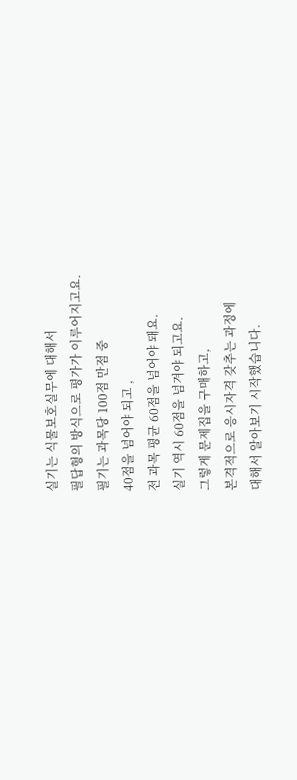실기는 식물보호실무에 대해서
필답형의 방식으로 평가가 이루어지고요.
필기는 과목당 100점 만점 중
40점을 넘어야 되고 ,
전 과목 평균 60점을 넘어야 돼요.
실기 역시 60점을 넘겨야 되고요.
그렇게 문제집을 구매하고,
본격적으로 응시자격 갖추는 과정에
대해서 알아보기 시작했습니다.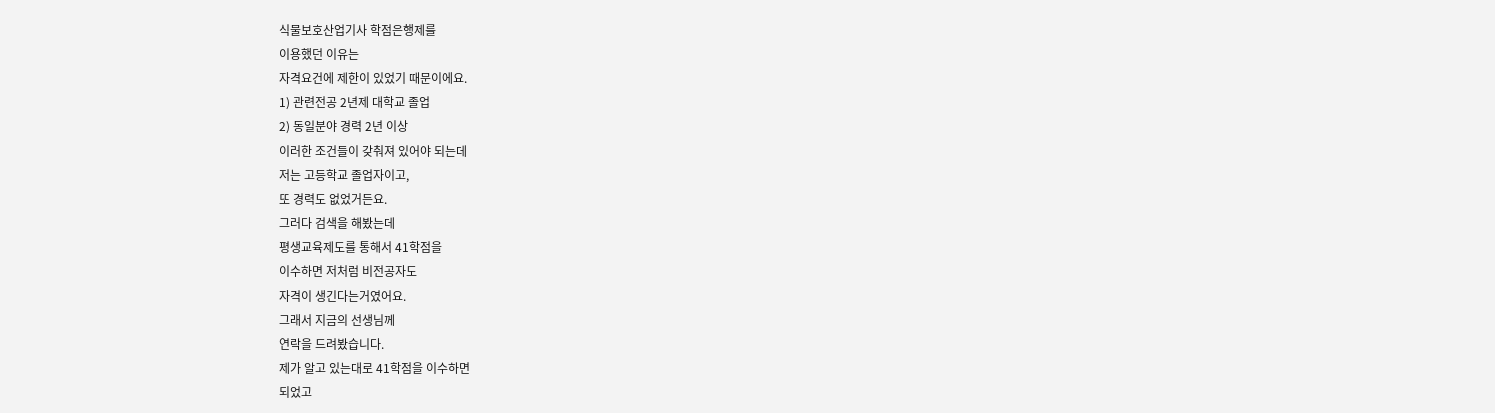식물보호산업기사 학점은행제를
이용했던 이유는
자격요건에 제한이 있었기 때문이에요.
1) 관련전공 2년제 대학교 졸업
2) 동일분야 경력 2년 이상
이러한 조건들이 갖춰져 있어야 되는데
저는 고등학교 졸업자이고,
또 경력도 없었거든요.
그러다 검색을 해봤는데
평생교육제도를 통해서 41학점을
이수하면 저처럼 비전공자도
자격이 생긴다는거였어요.
그래서 지금의 선생님께
연락을 드려봤습니다.
제가 알고 있는대로 41학점을 이수하면
되었고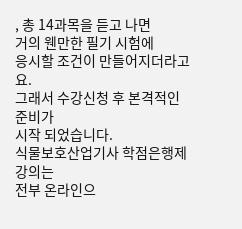, 총 14과목을 듣고 나면
거의 웬만한 필기 시험에
응시할 조건이 만들어지더라고요.
그래서 수강신청 후 본격적인 준비가
시작 되었습니다.
식물보호산업기사 학점은행제 강의는
전부 온라인으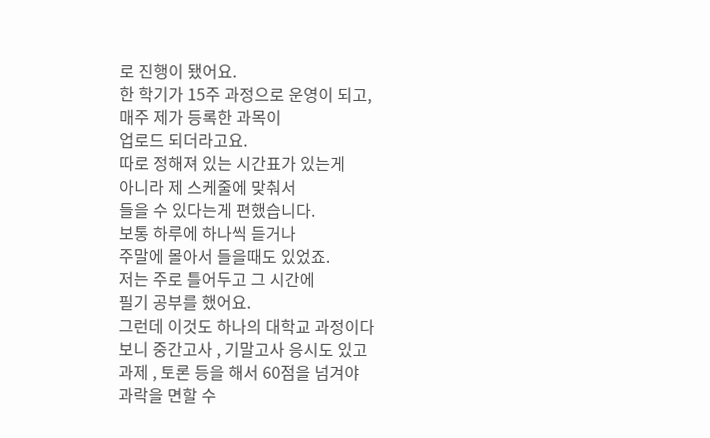로 진행이 됐어요.
한 학기가 15주 과정으로 운영이 되고,
매주 제가 등록한 과목이
업로드 되더라고요.
따로 정해져 있는 시간표가 있는게
아니라 제 스케줄에 맞춰서
들을 수 있다는게 편했습니다.
보통 하루에 하나씩 듣거나
주말에 몰아서 들을때도 있었죠.
저는 주로 틀어두고 그 시간에
필기 공부를 했어요.
그런데 이것도 하나의 대학교 과정이다
보니 중간고사 , 기말고사 응시도 있고
과제 , 토론 등을 해서 60점을 넘겨야
과락을 면할 수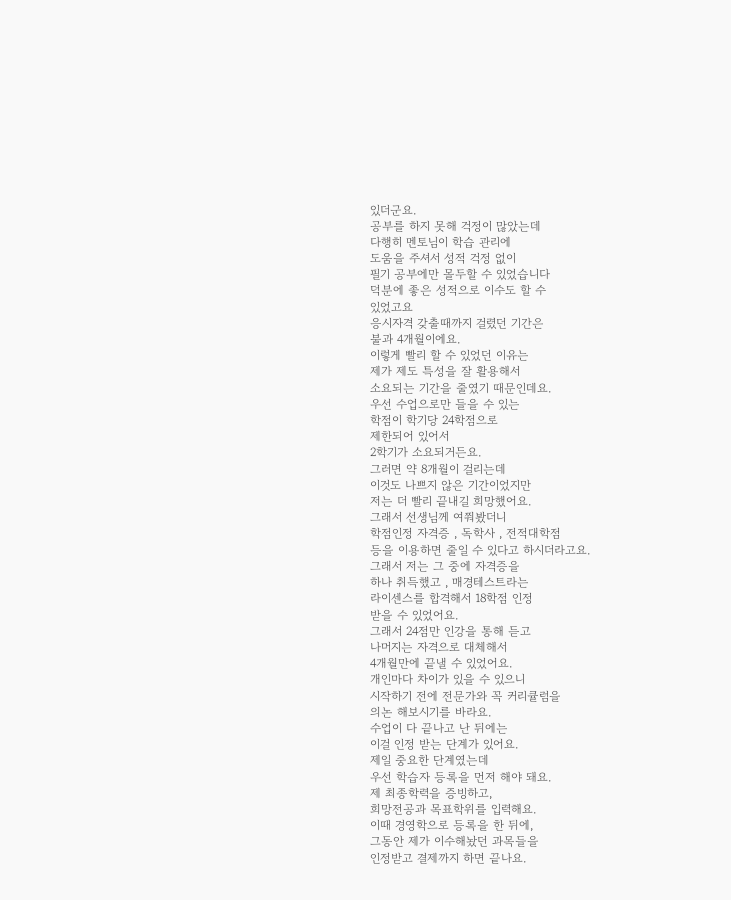있더군요.
공부를 하지 못해 걱정이 많았는데
다행히 멘토님이 학습 관리에
도움을 주셔서 성적 걱정 없이
필기 공부에만 몰두할 수 있었습니다
덕분에 좋은 성적으로 이수도 할 수
있었고요
응시자격 갖출때까지 걸렸던 기간은
불과 4개월이에요.
이렇게 빨리 할 수 있었던 이유는
제가 제도 특성을 잘 활용해서
소요되는 기간을 줄였기 때문인데요.
우선 수업으로만 들을 수 있는
학점이 학기당 24학점으로
제한되어 있어서
2학기가 소요되거든요.
그러면 약 8개월이 걸리는데
이것도 나쁘지 않은 기간이었지만
저는 더 빨리 끝내길 희망했어요.
그래서 선생님께 여쭤봤더니
학점인정 자격증 , 독학사 , 전적대학점
등을 이용하면 줄일 수 있다고 하시더라고요.
그래서 저는 그 중에 자격증을
하나 취득했고 , 매경테스트라는
라이센스를 합격해서 18학점 인정
받을 수 있었어요.
그래서 24점만 인강을 통해 듣고
나머지는 자격으로 대체해서
4개월만에 끝낼 수 있었어요.
개인마다 차이가 있을 수 있으니
시작하기 전에 전문가와 꼭 커리큘럼을
의논 해보시기를 바라요.
수업이 다 끝나고 난 뒤에는
이걸 인정 받는 단계가 있어요.
제일 중요한 단계였는데
우선 학습자 등록을 먼저 해야 돼요.
제 최종학력을 증빙하고,
희망전공과 목표학위를 입력해요.
이때 경영학으로 등록을 한 뒤에,
그동안 제가 이수해놨던 과목들을
인정받고 결제까지 하면 끝나요.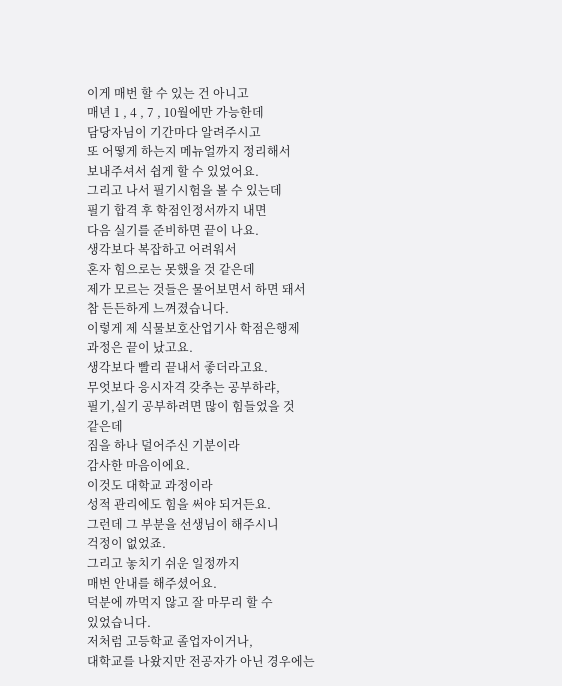이게 매번 할 수 있는 건 아니고
매년 1 , 4 , 7 , 10월에만 가능한데
담당자님이 기간마다 알려주시고
또 어떻게 하는지 메뉴얼까지 정리해서
보내주셔서 쉽게 할 수 있었어요.
그리고 나서 필기시험을 볼 수 있는데
필기 합격 후 학점인정서까지 내면
다음 실기를 준비하면 끝이 나요.
생각보다 복잡하고 어려워서
혼자 힘으로는 못했을 것 같은데
제가 모르는 것들은 물어보면서 하면 돼서
참 든든하게 느껴졌습니다.
이렇게 제 식물보호산업기사 학점은행제
과정은 끝이 났고요.
생각보다 빨리 끝내서 좋더라고요.
무엇보다 응시자격 갖추는 공부하랴,
필기,실기 공부하려면 많이 힘들었을 것
같은데
짐을 하나 덜어주신 기분이라
감사한 마음이에요.
이것도 대학교 과정이라
성적 관리에도 힘을 써야 되거든요.
그런데 그 부분을 선생님이 해주시니
걱정이 없었죠.
그리고 놓치기 쉬운 일정까지
매번 안내를 해주셨어요.
덕분에 까먹지 않고 잘 마무리 할 수
있었습니다.
저처럼 고등학교 졸업자이거나,
대학교를 나왔지만 전공자가 아닌 경우에는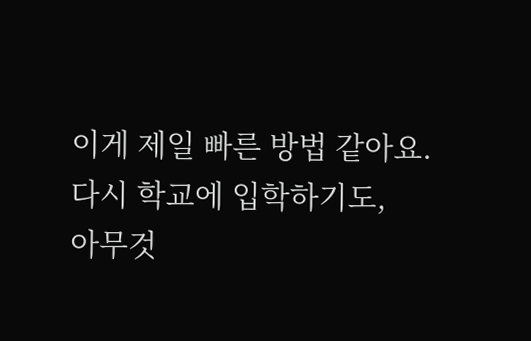이게 제일 빠른 방법 같아요.
다시 학교에 입학하기도,
아무것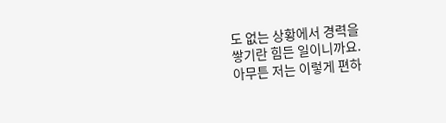도 없는 상황에서 경력을
쌓기란 힘든 일이니까요.
아무튼 저는 이렇게 편하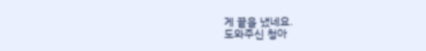게 끝을 냈네요.
도와주신 청아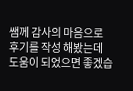쌤께 감사의 마음으로
후기를 작성 해봤는데
도움이 되었으면 좋겠습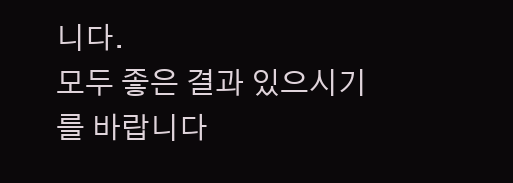니다.
모두 좋은 결과 있으시기를 바랍니다